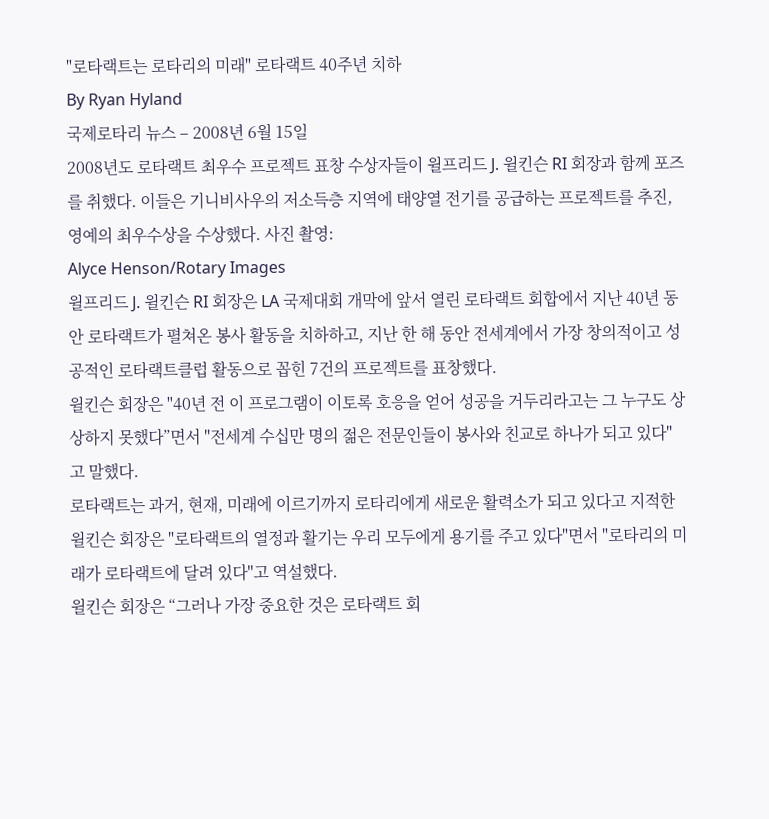"로타랙트는 로타리의 미래" 로타랙트 40주년 치하
By Ryan Hyland
국제로타리 뉴스 – 2008년 6월 15일
2008년도 로타랙트 최우수 프로젝트 표창 수상자들이 윌프리드 J. 윌킨슨 RI 회장과 함께 포즈를 취했다. 이들은 기니비사우의 저소득층 지역에 태양열 전기를 공급하는 프로젝트를 추진, 영예의 최우수상을 수상했다. 사진 촬영:
Alyce Henson/Rotary Images
윌프리드 J. 윌킨슨 RI 회장은 LA 국제대회 개막에 앞서 열린 로타랙트 회합에서 지난 40년 동안 로타랙트가 펼쳐온 봉사 활동을 치하하고, 지난 한 해 동안 전세계에서 가장 창의적이고 성공적인 로타랙트클럽 활동으로 꼽힌 7건의 프로젝트를 표창했다.
윌킨슨 회장은 "40년 전 이 프로그램이 이토록 호응을 얻어 성공을 거두리라고는 그 누구도 상상하지 못했다”면서 "전세계 수십만 명의 젊은 전문인들이 봉사와 친교로 하나가 되고 있다"고 말했다.
로타랙트는 과거, 현재, 미래에 이르기까지 로타리에게 새로운 활력소가 되고 있다고 지적한 윌킨슨 회장은 "로타랙트의 열정과 활기는 우리 모두에게 용기를 주고 있다"면서 "로타리의 미래가 로타랙트에 달려 있다"고 역설했다.
윌킨슨 회장은 “그러나 가장 중요한 것은 로타랙트 회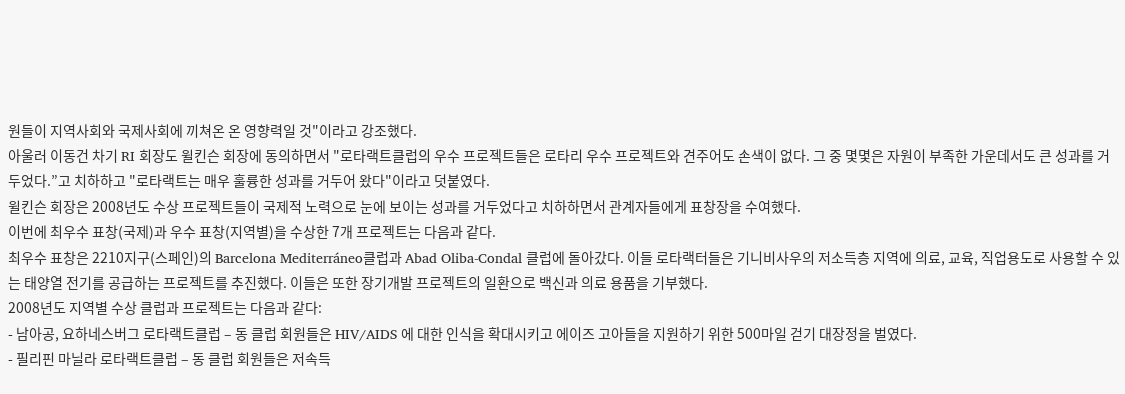원들이 지역사회와 국제사회에 끼쳐온 온 영향력일 것"이라고 강조했다.
아울러 이동건 차기 RI 회장도 윌킨슨 회장에 동의하면서 "로타랙트클럽의 우수 프로젝트들은 로타리 우수 프로젝트와 견주어도 손색이 없다. 그 중 몇몇은 자원이 부족한 가운데서도 큰 성과를 거두었다.”고 치하하고 "로타랙트는 매우 훌륭한 성과를 거두어 왔다"이라고 덧붙였다.
윌킨슨 회장은 2008년도 수상 프로젝트들이 국제적 노력으로 눈에 보이는 성과를 거두었다고 치하하면서 관계자들에게 표창장을 수여했다.
이번에 최우수 표창(국제)과 우수 표창(지역별)을 수상한 7개 프로젝트는 다음과 같다.
최우수 표창은 2210지구(스페인)의 Barcelona Mediterráneo클럽과 Abad Oliba-Condal 클럽에 돌아갔다. 이들 로타랙터들은 기니비사우의 저소득층 지역에 의료, 교육, 직업용도로 사용할 수 있는 태양열 전기를 공급하는 프로젝트를 추진했다. 이들은 또한 장기개발 프로젝트의 일환으로 백신과 의료 용품을 기부했다.
2008년도 지역별 수상 클럽과 프로젝트는 다음과 같다:
- 남아공, 요하네스버그 로타랙트클럽 – 동 클럽 회원들은 HIV/AIDS 에 대한 인식을 확대시키고 에이즈 고아들을 지원하기 위한 500마일 걷기 대장정을 벌였다.
- 필리핀 마닐라 로타랙트클럽 – 동 클럽 회원들은 저속득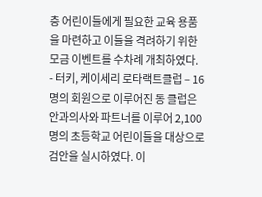층 어린이들에게 필요한 교육 용품을 마련하고 이들을 격려하기 위한 모금 이벤트를 수차례 개최하였다.
- 터키, 케이세리 로타랙트클럽 – 16명의 회원으로 이루어진 동 클럽은 안과의사와 파트너를 이루어 2,100명의 초등학교 어린이들을 대상으로 검안을 실시하였다. 이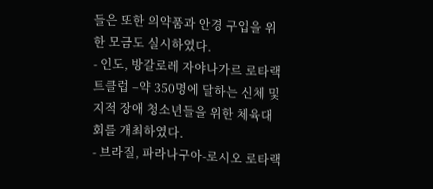들은 또한 의약품과 안경 구입을 위한 모금도 실시하였다.
- 인도, 방갈로레 자야나가르 로타랙트클럽 –약 350명에 달하는 신체 및 지적 장애 청소년들을 위한 체육대회를 개최하였다.
- 브라질, 파라나구아-로시오 로타랙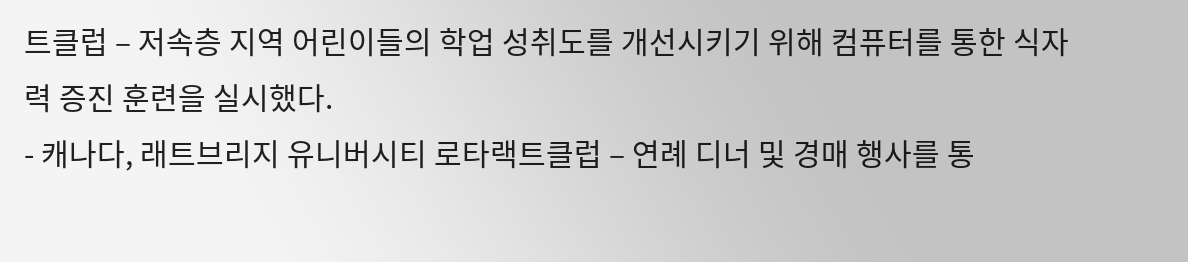트클럽 – 저속층 지역 어린이들의 학업 성취도를 개선시키기 위해 컴퓨터를 통한 식자력 증진 훈련을 실시했다.
- 캐나다, 래트브리지 유니버시티 로타랙트클럽 – 연례 디너 및 경매 행사를 통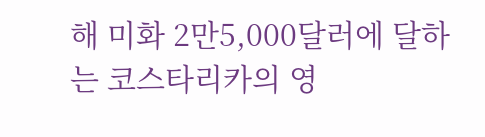해 미화 2만5,000달러에 달하는 코스타리카의 영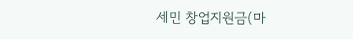세민 창업지원금(마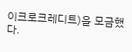이크로크레디트)을 모금했다.